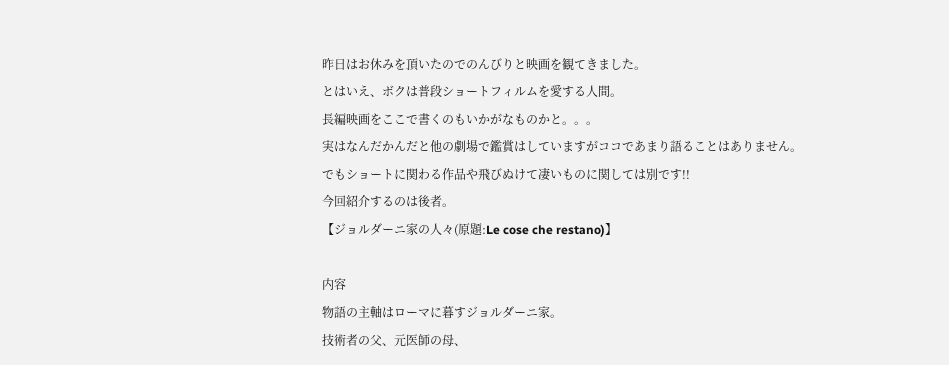昨日はお休みを頂いたのでのんびりと映画を観てきました。
とはいえ、ボクは普段ショートフィルムを愛する人間。
長編映画をここで書くのもいかがなものかと。。。
実はなんだかんだと他の劇場で鑑賞はしていますがココであまり語ることはありません。
でもショートに関わる作品や飛びぬけて凄いものに関しては別です!!
今回紹介するのは後者。
【ジョルダーニ家の人々(原題:Le cose che restano)】

内容
物語の主軸はローマに暮すジョルダーニ家。
技術者の父、元医師の母、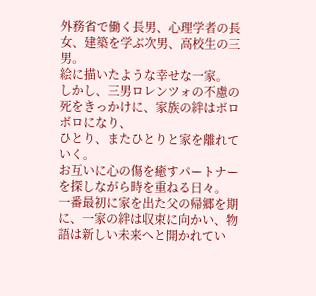外務省で働く長男、心理学者の長女、建築を学ぶ次男、高校生の三男。
絵に描いたような幸せな一家。
しかし、三男ロレンツォの不慮の死をきっかけに、家族の絆はボロボロになり、
ひとり、またひとりと家を離れていく。
お互いに心の傷を癒すパートナーを探しながら時を重ねる日々。
一番最初に家を出た父の帰郷を期に、一家の絆は収束に向かい、物語は新しい未来へと開かれてい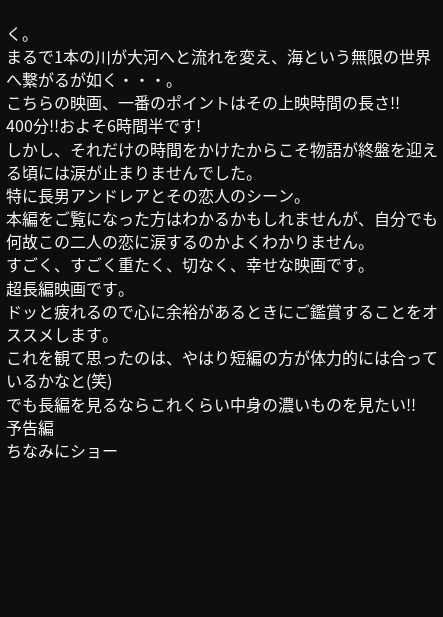く。
まるで1本の川が大河へと流れを変え、海という無限の世界へ繋がるが如く・・・。
こちらの映画、一番のポイントはその上映時間の長さ!!
400分!!およそ6時間半です!
しかし、それだけの時間をかけたからこそ物語が終盤を迎える頃には涙が止まりませんでした。
特に長男アンドレアとその恋人のシーン。
本編をご覧になった方はわかるかもしれませんが、自分でも何故この二人の恋に涙するのかよくわかりません。
すごく、すごく重たく、切なく、幸せな映画です。
超長編映画です。
ドッと疲れるので心に余裕があるときにご鑑賞することをオススメします。
これを観て思ったのは、やはり短編の方が体力的には合っているかなと(笑)
でも長編を見るならこれくらい中身の濃いものを見たい!!
予告編
ちなみにショー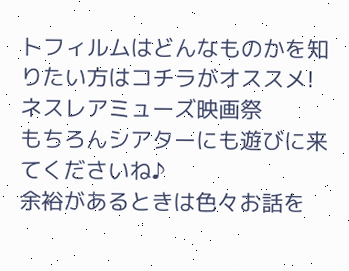トフィルムはどんなものかを知りたい方はコチラがオススメ!
ネスレアミューズ映画祭
もちろんシアターにも遊びに来てくださいね♪
余裕があるときは色々お話を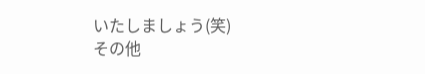いたしましょう(笑)
その他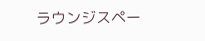ラウンジスペー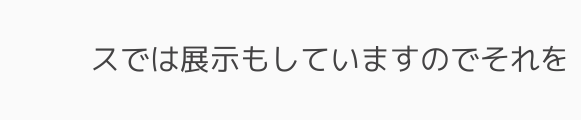スでは展示もしていますのでそれを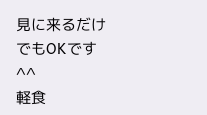見に来るだけでもOKです^^
軽食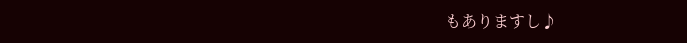もありますし♪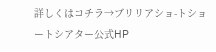詳しくはコチラ→ブリリアショ-トショートシアター公式HP